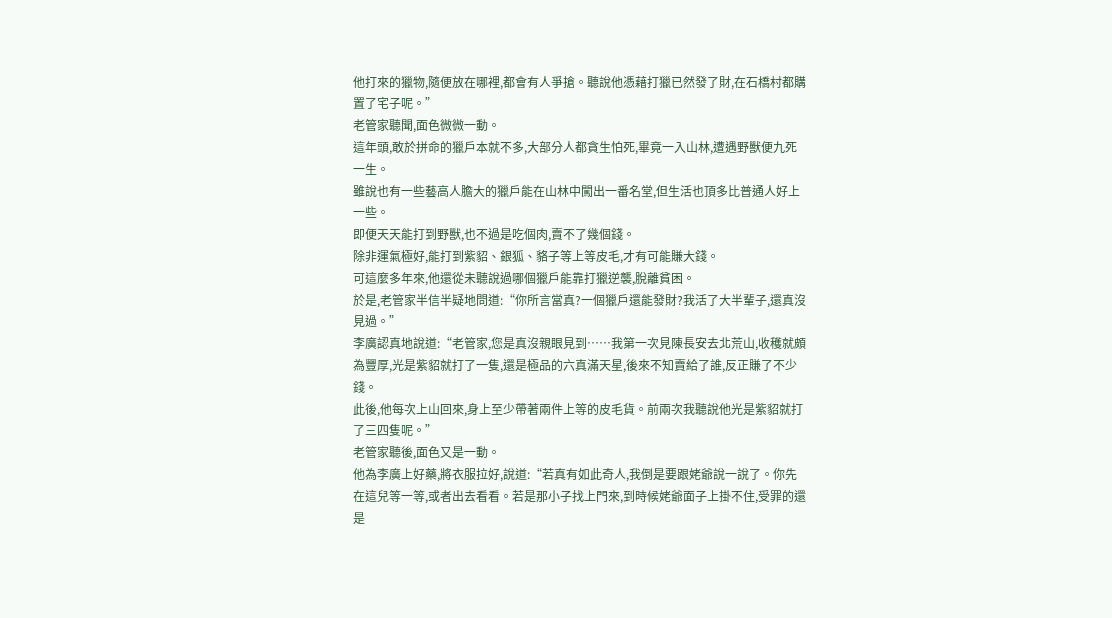他打來的獵物,隨便放在哪裡,都會有人爭搶。聽說他憑藉打獵已然發了財,在石橋村都購置了宅子呢。”
老管家聽聞,面色微微一動。
這年頭,敢於拼命的獵戶本就不多,大部分人都貪生怕死,畢竟一入山林,遭遇野獸便九死一生。
雖說也有一些藝高人膽大的獵戶能在山林中闖出一番名堂,但生活也頂多比普通人好上一些。
即便天天能打到野獸,也不過是吃個肉,賣不了幾個錢。
除非運氣極好,能打到紫貂、銀狐、貉子等上等皮毛,才有可能賺大錢。
可這麼多年來,他還從未聽說過哪個獵戶能靠打獵逆襲,脫離貧困。
於是,老管家半信半疑地問道:“你所言當真?一個獵戶還能發財?我活了大半輩子,還真沒見過。”
李廣認真地說道:“老管家,您是真沒親眼見到……我第一次見陳長安去北荒山,收穫就頗為豐厚,光是紫貂就打了一隻,還是極品的六真滿天星,後來不知賣給了誰,反正賺了不少錢。
此後,他每次上山回來,身上至少帶著兩件上等的皮毛貨。前兩次我聽說他光是紫貂就打了三四隻呢。”
老管家聽後,面色又是一動。
他為李廣上好藥,將衣服拉好,說道:“若真有如此奇人,我倒是要跟姥爺說一說了。你先在這兒等一等,或者出去看看。若是那小子找上門來,到時候姥爺面子上掛不住,受罪的還是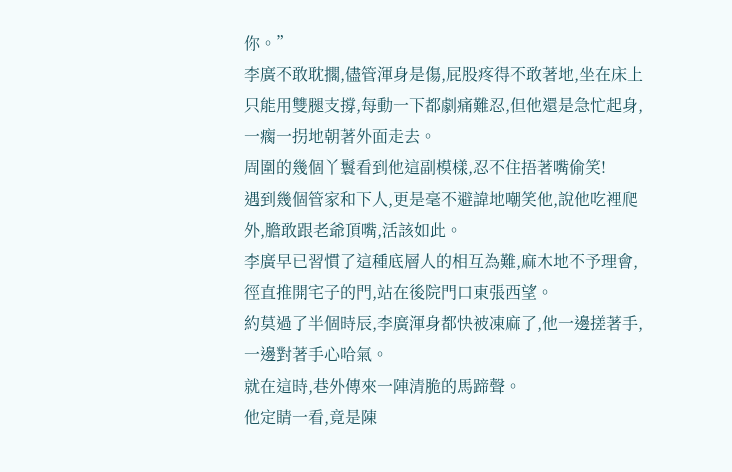你。”
李廣不敢耽擱,儘管渾身是傷,屁股疼得不敢著地,坐在床上只能用雙腿支撐,每動一下都劇痛難忍,但他還是急忙起身,一瘸一拐地朝著外面走去。
周圍的幾個丫鬟看到他這副模樣,忍不住捂著嘴偷笑!
遇到幾個管家和下人,更是毫不避諱地嘲笑他,說他吃裡爬外,膽敢跟老爺頂嘴,活該如此。
李廣早已習慣了這種底層人的相互為難,麻木地不予理會,徑直推開宅子的門,站在後院門口東張西望。
約莫過了半個時辰,李廣渾身都快被凍麻了,他一邊搓著手,一邊對著手心哈氣。
就在這時,巷外傳來一陣清脆的馬蹄聲。
他定睛一看,竟是陳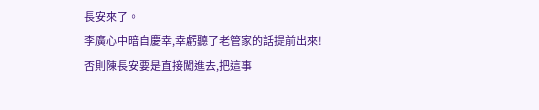長安來了。
李廣心中暗自慶幸,幸虧聽了老管家的話提前出來!
否則陳長安要是直接闖進去,把這事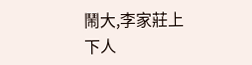鬧大,李家莊上下人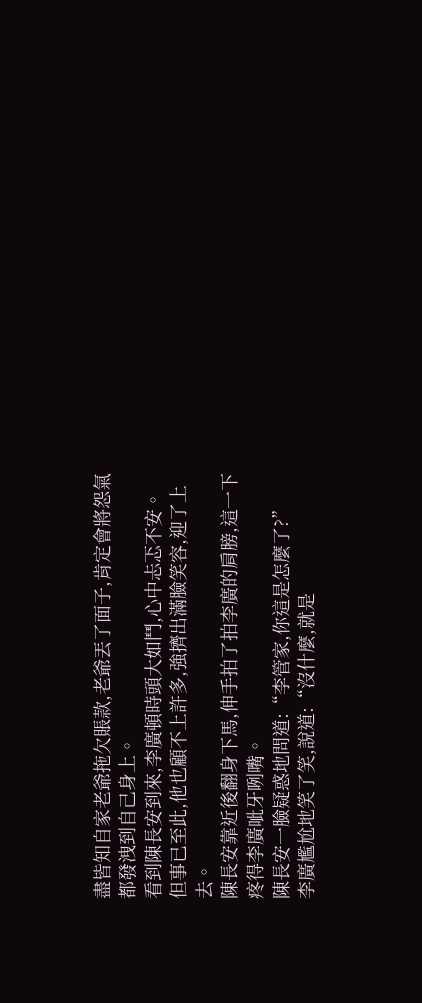盡皆知自家老爺拖欠賬款,老爺丟了面子,肯定會將怨氣都發洩到自己身上。
看到陳長安到來,李廣頓時頭大如鬥,心中忐忑不安。
但事已至此,他也顧不上許多,強擠出滿臉笑容,迎了上去。
陳長安靠近後翻身下馬,伸手拍了拍李廣的肩膀,這一下疼得李廣呲牙咧嘴。
陳長安一臉疑惑地問道:“李管家,你這是怎麼了?”
李廣尷尬地笑了笑,說道:“沒什麼,就是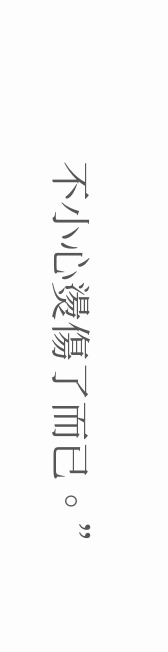不小心燙傷了而已。”